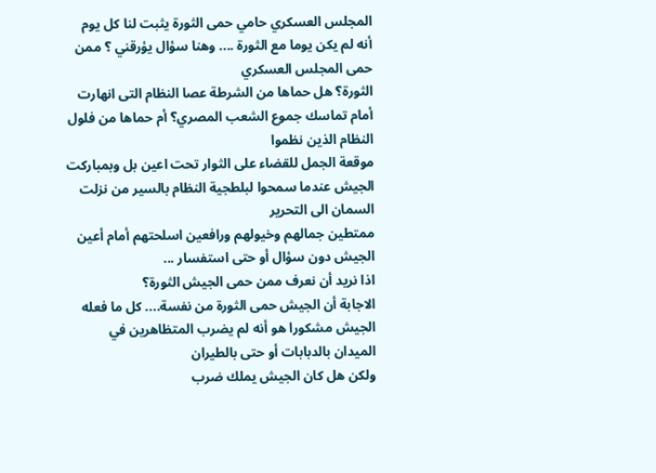المجلس العسكري حامي حمى الثورة يثبت لنا كل يوم أنه لم يكن يوما مع الثورة .... وهنا سؤال يؤرقني ؟ ممن حمى المجلس العسكري
الثورة؟ هل حماها من الشرطة عصا النظام التى انهارت أمام تماسك جموع الشعب المصري؟ أم حماها من فلول النظام الذين نظموا
موقعة الجمل للقضاء على الثوار تحت اعين بل وبمباركت الجيش عندما سمحوا لبلطجية النظام بالسير من نزلت السمان الى التحرير
ممتطين جمالهم وخيولهم ورافعين اسلحتهم أمام أعين الجيش دون سؤال أو حتى استفسار ...
اذا نريد أن نعرف ممن حمى الجيش الثورة؟
الاجابة أن الجيش حمى الثورة من نفسة.... كل ما فعله الجيش مشكورا هو أنه لم يضرب المتظاهرين في الميدان بالدبابات أو حتى بالطيران
ولكن هل كان الجيش يملك ضرب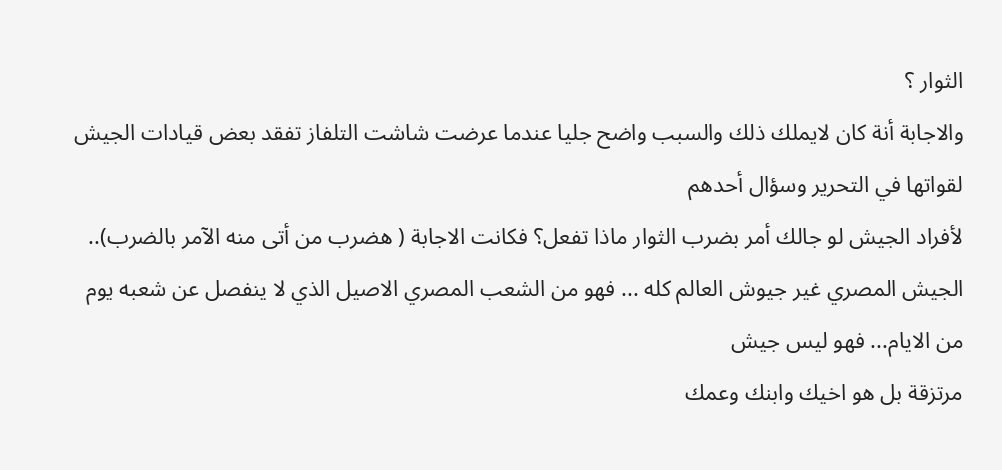الثوار ؟
والاجابة أنة كان لايملك ذلك والسبب واضح جليا عندما عرضت شاشت التلفاز تفقد بعض قيادات الجيش لقواتها في التحرير وسؤال أحدهم
لأفراد الجيش لو جالك أمر بضرب الثوار ماذا تفعل؟ فكانت الاجابة ( هضرب من أتى منه الآمر بالضرب)..
الجيش المصري غير جيوش العالم كله ... فهو من الشعب المصري الاصيل الذي لا ينفصل عن شعبه يوم من الايام... فهو ليس جيش
مرتزقة بل هو اخيك وابنك وعمك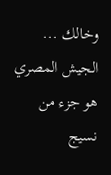وخالك ... الجيش المصري هو جزء من نسيج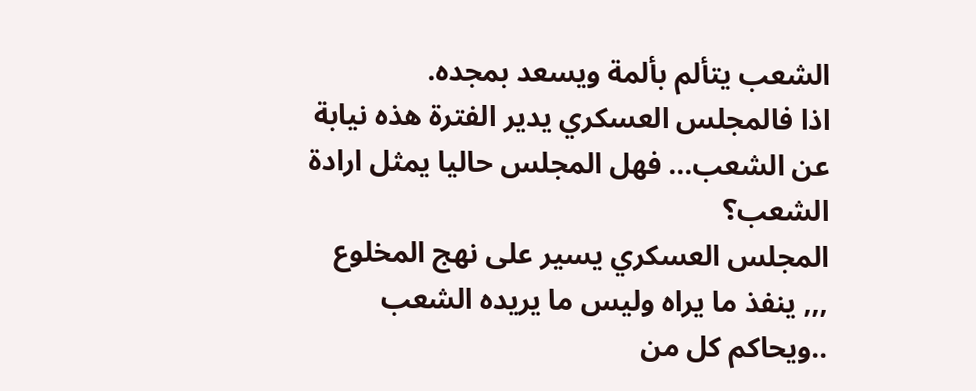الشعب يتألم بألمة ويسعد بمجده.
اذا فالمجلس العسكري يدير الفترة هذه نيابة عن الشعب... فهل المجلس حاليا يمثل ارادة الشعب؟
المجلس العسكري يسير على نهج المخلوع ,,, ينفذ ما يراه وليس ما يريده الشعب ..ويحاكم كل من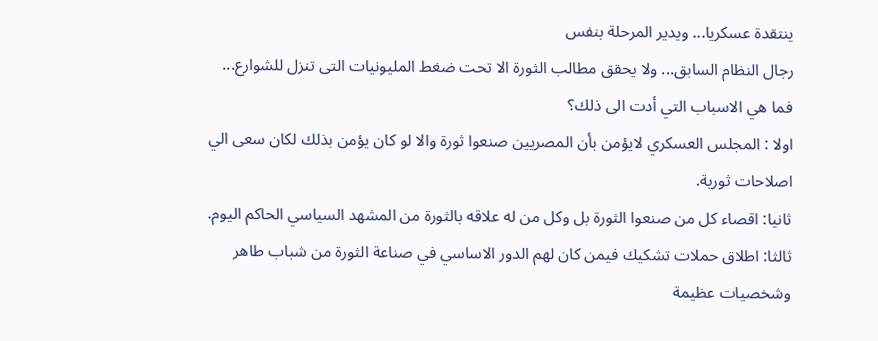ينتقدة عسكريا... ويدير المرحلة بنفس
رجال النظام السابق... ولا يحقق مطالب الثورة الا تحت ضغط المليونيات التى تنزل للشوارع...
فما هي الاسباب التي أدت الى ذلك؟
اولا : المجلس العسكري لايؤمن بأن المصريين صنعوا ثورة والا لو كان يؤمن بذلك لكان سعى الي اصلاحات ثورية.
ثانيا: اقصاء كل من صنعوا الثورة بل وكل من له علاقه بالثورة من المشهد السياسي الحاكم اليوم.
ثالثا: اطلاق حملات تشكيك فيمن كان لهم الدور الاساسي في صناعة الثورة من شباب طاهر وشخصيات عظيمة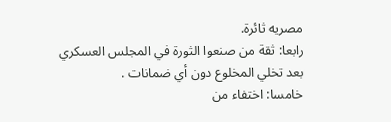مصريه ثائرة.
رابعا: ثقة من صنعوا الثورة في المجلس العسكري بعد تخلي المخلوع دون أي ضمانات .
خامسا: اختفاء من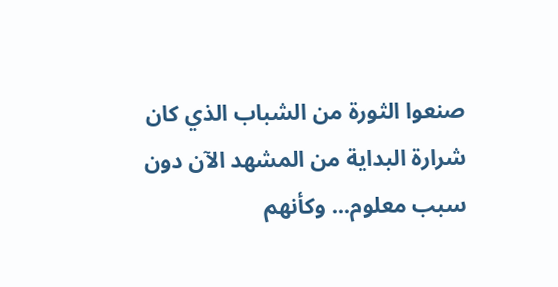صنعوا الثورة من الشباب الذي كان شرارة البداية من المشهد الآن دون سبب معلوم... وكأنهم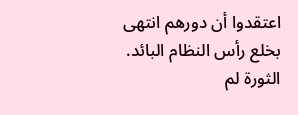اعتقدوا أن دورهم انتهى
بخلع رأس النظام البائد.
الثورة لم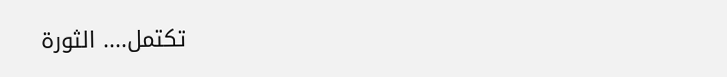تكتمل.... الثورة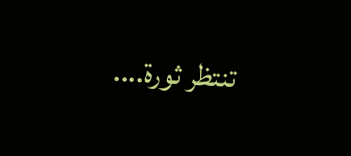تنتظر ثورة....